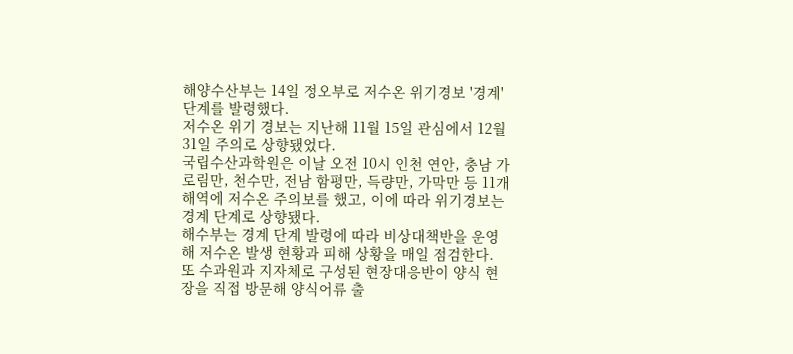해양수산부는 14일 정오부로 저수온 위기경보 '경계' 단계를 발령했다.
저수온 위기 경보는 지난해 11월 15일 관심에서 12월 31일 주의로 상향됐었다.
국립수산과학원은 이날 오전 10시 인천 연안, 충남 가로림만, 천수만, 전남 함평만, 득량만, 가막만 등 11개 해역에 저수온 주의보를 했고, 이에 따라 위기경보는 경계 단계로 상향됐다.
해수부는 경계 단계 발령에 따라 비상대책반을 운영해 저수온 발생 현황과 피해 상황을 매일 점검한다.
또 수과원과 지자체로 구성된 현장대응반이 양식 현장을 직접 방문해 양식어류 출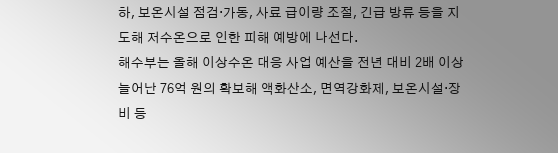하, 보온시설 점검·가동, 사료 급이량 조절, 긴급 방류 등을 지도해 저수온으로 인한 피해 예방에 나선다.
해수부는 올해 이상수온 대응 사업 예산을 전년 대비 2배 이상 늘어난 76억 원의 확보해 액화산소, 면역강화제, 보온시설·장비 등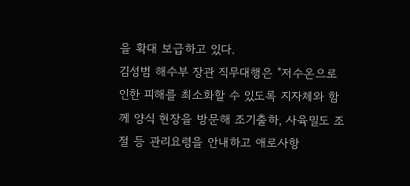을 확대 보급하고 있다.
김성범 해수부 장관 직무대행은 "저수온으로 인한 피해를 최소화할 수 있도록 지자체와 함께 양식 현장을 방문해 조기출하, 사육밀도 조절 등 관리요령을 안내하고 애로사항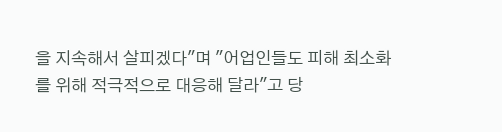을 지속해서 살피겠다"며 "어업인들도 피해 최소화를 위해 적극적으로 대응해 달라"고 당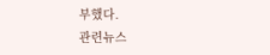부했다.
관련뉴스